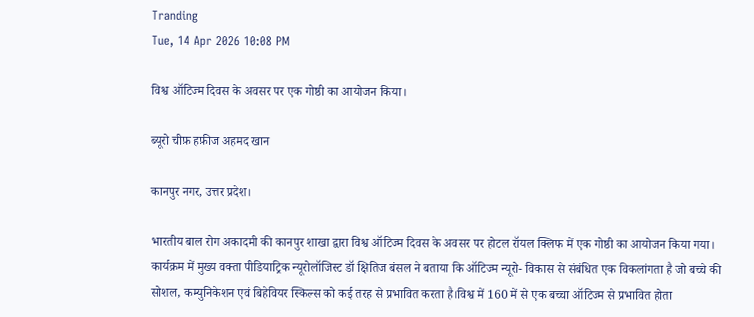Tranding
Tue, 14 Apr 2026 10:08 PM

विश्व ऑटिज्म दिवस के अवसर पर एक गोष्ठी का आयोजन किया।

ब्यूरो चीफ़ हफ़ीज अहमद खान

कानपुर नगर, उत्तर प्रदेश।

भारतीय बाल रोग अकादमी की कानपुर शाखा द्वारा विश्व ऑटिज्म दिवस के अवसर पर होटल रॉयल क्लिफ में एक गोष्ठी का आयोजन किया गया। कार्यक्रम में मुख्य वक्ता पीडियाट्रिक न्यूरोलॉजिस्ट डॉ क्षितिज बंसल ने बताया कि ऑटिज्म न्यूरो- विकास से संबंधित एक विकलांगता है जो बच्चे की सोशल, कम्युनिकेशन एवं बिहेवियर स्किल्स को कई तरह से प्रभावित करता है।विश्व में 160 में से एक बच्चा ऑटिज्म से प्रभावित होता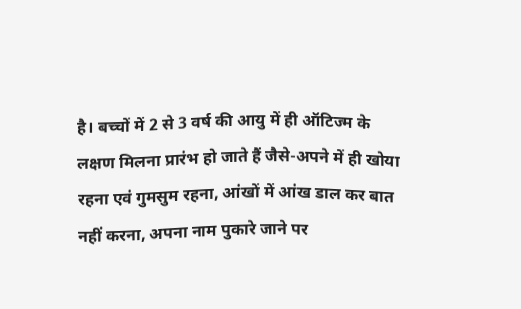है। बच्चों में 2 से 3 वर्ष की आयु में ही ऑटिज्म के लक्षण मिलना प्रारंभ हो जाते हैं जैसे-अपने में ही खोया रहना एवं गुमसुम रहना, आंखों में आंख डाल कर बात नहीं करना, अपना नाम पुकारे जाने पर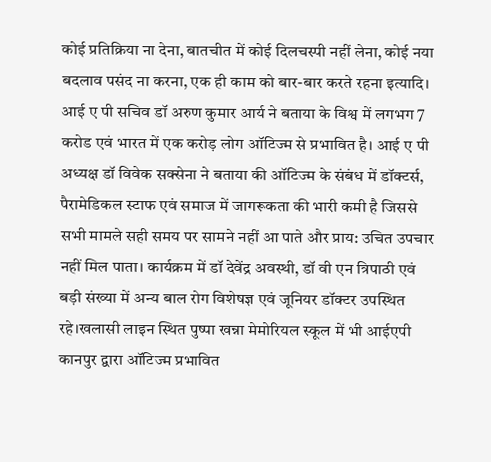कोई प्रतिक्रिया ना देना, बातचीत में कोई दिलचस्पी नहीं लेना, कोई नया बदलाव पसंद ना करना, एक ही काम को बार-बार करते रहना इत्यादि। आई ए पी सचिव डॉ अरुण कुमार आर्य ने बताया के विश्व में लगभग 7 करोड एवं भारत में एक करोड़ लोग ऑटिज्म से प्रभावित है। आई ए पी अध्यक्ष डॉ विवेक सक्सेना ने बताया की ऑटिज्म के संबंध में डॉक्टर्स, पैरामेडिकल स्टाफ एवं समाज में जागरूकता की भारी कमी है जिससे सभी मामले सही समय पर सामने नहीं आ पाते और प्राय: उचित उपचार नहीं मिल पाता। कार्यक्रम में डॉ देवेंद्र अवस्थी, डॉ वी एन त्रिपाठी एवं बड़ी संख्या में अन्य बाल रोग विशेषज्ञ एवं जूनियर डॉक्टर उपस्थित रहे।खलासी लाइन स्थित पुष्पा खन्ना मेमोरियल स्कूल में भी आईएपी कानपुर द्वारा ऑटिज्म प्रभावित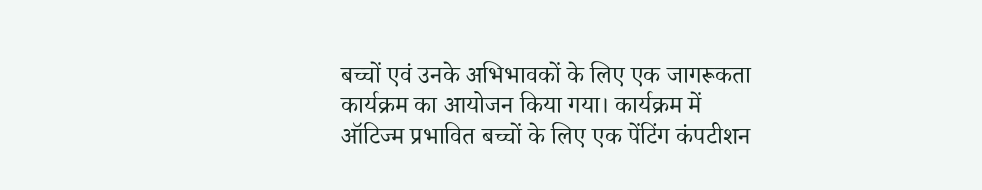बच्चों एवं उनके अभिभावकों के लिए एक जागरूकता कार्यक्रम का आयोजन किया गया। कार्यक्रम में ऑटिज्म प्रभावित बच्चों के लिए एक पेंटिंग कंपटीशन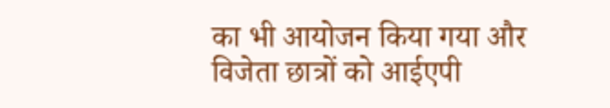का भी आयोजन किया गया और विजेता छात्रों को आईएपी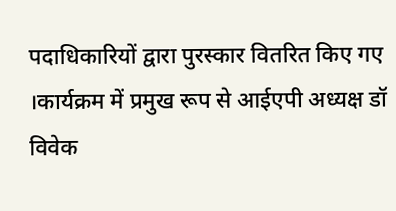पदाधिकारियों द्वारा पुरस्कार वितरित किए गए ।कार्यक्रम में प्रमुख रूप से आईएपी अध्यक्ष डॉ विवेक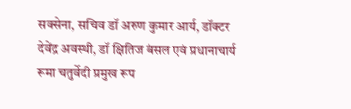सक्सेना, सचिव डॉ अरुण कुमार आर्य, डॉक्टर देवेंद्र अवस्थी, डॉ क्षितिज बंसल एवं प्रधानाचार्य रूमा चतुर्वेदी प्रमुख रूप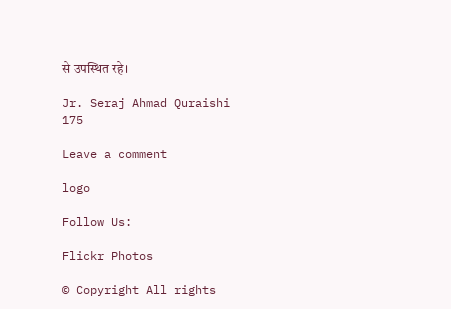से उपस्थित रहे।

Jr. Seraj Ahmad Quraishi
175

Leave a comment

logo

Follow Us:

Flickr Photos

© Copyright All rights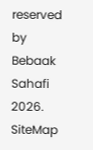reserved by Bebaak Sahafi 2026. SiteMap